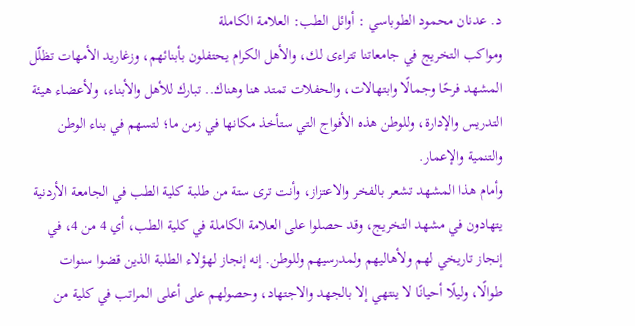د. عدنان محمود الطوباسي : أوائل الطب: العلامة الكاملة
ومواكب التخريج في جامعاتنا تتراءى لك، والأهل الكرام يحتفلون بأبنائهم، وزغاريد الأمهات تظلّل المشهد فرحًا وجمالًا وابتهالات، والحفلات تمتد هنا وهناك.. تبارك للأهل والأبناء، ولأعضاء هيئة التدريس والإدارة، وللوطن هذه الأفواج التي ستأخذ مكانها في زمن ما؛ لتسهم في بناء الوطن والتنمية والإعمار.
وأمام هذا المشهد تشعر بالفخر والاعتزاز، وأنت ترى ستة من طلبة كلية الطب في الجامعة الأردنية يتهادون في مشهد التخريج، وقد حصلوا على العلامة الكاملة في كلية الطب، أي 4 من 4، في إنجاز تاريخي لهم ولأهاليهم ولمدرسيهم وللوطن. إنه إنجاز لهؤلاء الطلبة الذين قضوا سنوات طوالًا، وليلًا أحيانًا لا ينتهي إلا بالجهد والاجتهاد، وحصولهم على أعلى المراتب في كلية من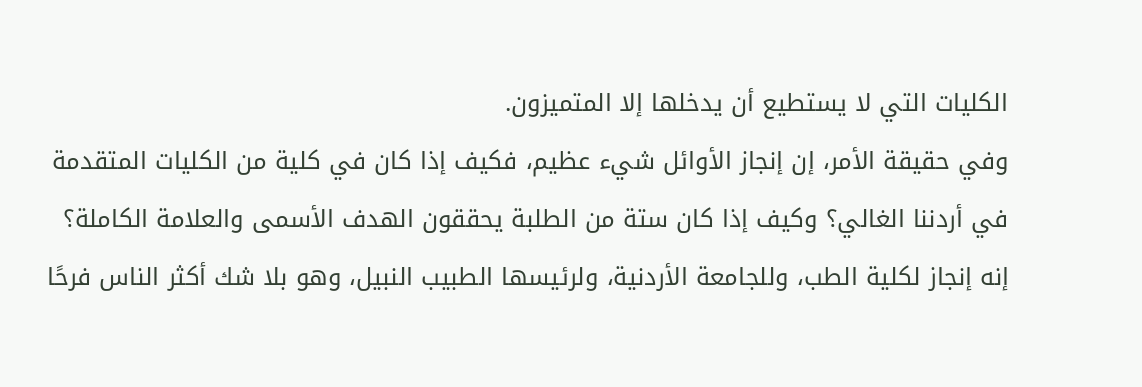الكليات التي لا يستطيع أن يدخلها إلا المتميزون.
وفي حقيقة الأمر، إن إنجاز الأوائل شيء عظيم، فكيف إذا كان في كلية من الكليات المتقدمة في أردننا الغالي؟ وكيف إذا كان ستة من الطلبة يحققون الهدف الأسمى والعلامة الكاملة؟
إنه إنجاز لكلية الطب، وللجامعة الأردنية، ولرئيسها الطبيب النبيل، وهو بلا شك أكثر الناس فرحًا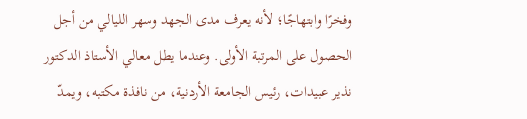وفخرًا وابتهاجًا؛ لأنه يعرف مدى الجهد وسهر الليالي من أجل الحصول على المرتبة الأولى. وعندما يطل معالي الأستاذ الدكتور نذير عبيدات، رئيس الجامعة الأردنية، من نافذة مكتبه، ويمدّ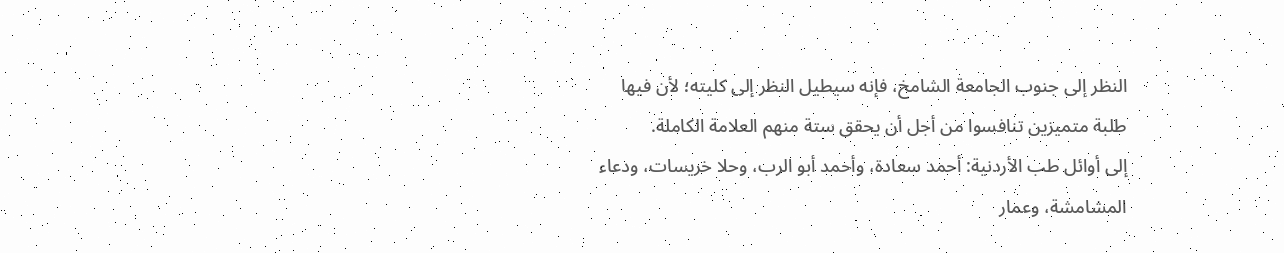النظر إلى جنوب الجامعة الشامخ، فإنه سيطيل النظر إلى كليته؛ لأن فيها طلبة متميزين تنافسوا من أجل أن يحقق ستة منهم العلامة الكاملة.
إلى أوائل طب الأردنية: أحمد سعادة، وأحمد أبو الرب، وحلا خريسات، ودعاء المشامشة، وعمار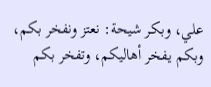علي، وبكر شيحة: نعتز ونفخر بكم، وبكم يفخر أهاليكم، وتفخر بكم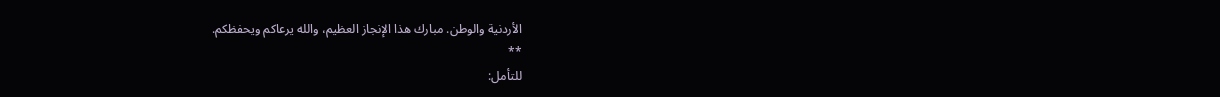الأردنية والوطن. مبارك هذا الإنجاز العظيم، والله يرعاكم ويحفظكم.
**
للتأمل: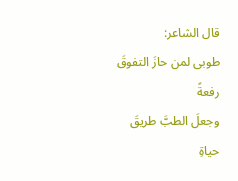قال الشاعر:
طوبى لمن حازَ التفوقَ رفعةً
وجعلَ الطبَّ طريقَ حياةِ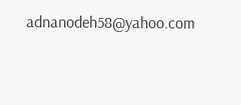adnanodeh58@yahoo.com